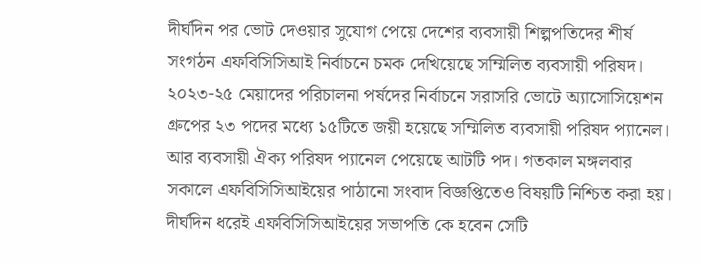দীর্ঘদিন পর ভোট দেওয়ার সুযোগ পেয়ে দেশের ব্যবসায়ী শিল্পপতিদের শীর্ষ সংগঠন এফবিসিসিআই নির্বাচনে চমক দেখিয়েছে সম্মিলিত ব্যবসায়ী পরিষদ। ২০২৩-২৫ মেয়াদের পরিচালনা পর্ষদের নির্বাচনে সরাসরি ভোটে অ্যাসোসিয়েশন গ্রুপের ২৩ পদের মধ্যে ১৫টিতে জয়ী হয়েছে সম্মিলিত ব্যবসায়ী পরিষদ প্যানেল। আর ব্যবসায়ী ঐক্য পরিষদ প্যানেল পেয়েছে আটটি পদ। গতকাল মঙ্গলবার সকালে এফবিসিসিআইয়ের পাঠানো সংবাদ বিজ্ঞপ্তিতেও বিষয়টি নিশ্চিত করা হয়।
দীর্ঘদিন ধরেই এফবিসিসিআইয়ের সভাপতি কে হবেন সেটি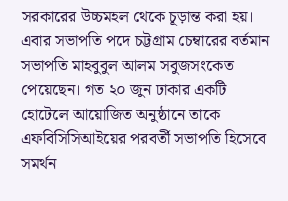সরকারের উচ্চমহল থেকে চূড়ান্ত করা হয়। এবার সভাপতি পদে চট্টগ্রাম চেম্বারের বর্তমান সভাপতি মাহবুবুল আলম সবুজসংকেত পেয়েছেন। গত ২০ জুন ঢাকার একটি হোটেলে আয়োজিত অনুষ্ঠানে তাকে এফবিসিসিআইয়ের পরবর্তী সভাপতি হিসেবে সমর্থন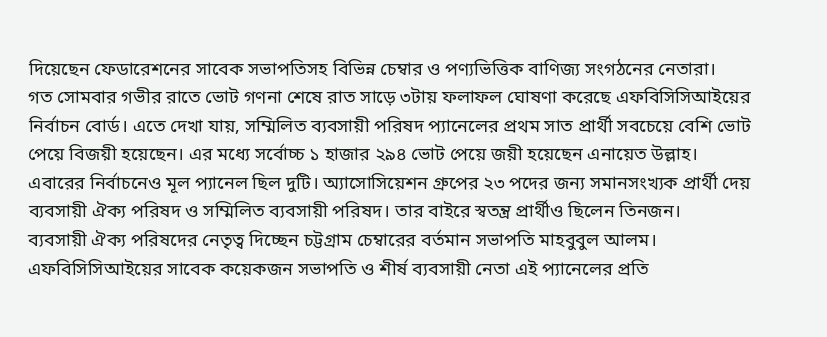দিয়েছেন ফেডারেশনের সাবেক সভাপতিসহ বিভিন্ন চেম্বার ও পণ্যভিত্তিক বাণিজ্য সংগঠনের নেতারা।
গত সোমবার গভীর রাতে ভোট গণনা শেষে রাত সাড়ে ৩টায় ফলাফল ঘোষণা করেছে এফবিসিসিআইয়ের নির্বাচন বোর্ড। এতে দেখা যায়, সম্মিলিত ব্যবসায়ী পরিষদ প্যানেলের প্রথম সাত প্রার্থী সবচেয়ে বেশি ভোট পেয়ে বিজয়ী হয়েছেন। এর মধ্যে সর্বোচ্চ ১ হাজার ২৯৪ ভোট পেয়ে জয়ী হয়েছেন এনায়েত উল্লাহ।
এবারের নির্বাচনেও মূল প্যানেল ছিল দুটি। অ্যাসোসিয়েশন গ্রুপের ২৩ পদের জন্য সমানসংখ্যক প্রার্থী দেয় ব্যবসায়ী ঐক্য পরিষদ ও সম্মিলিত ব্যবসায়ী পরিষদ। তার বাইরে স্বতন্ত্র প্রার্থীও ছিলেন তিনজন।
ব্যবসায়ী ঐক্য পরিষদের নেতৃত্ব দিচ্ছেন চট্টগ্রাম চেম্বারের বর্তমান সভাপতি মাহবুবুল আলম। এফবিসিসিআইয়ের সাবেক কয়েকজন সভাপতি ও শীর্ষ ব্যবসায়ী নেতা এই প্যানেলের প্রতি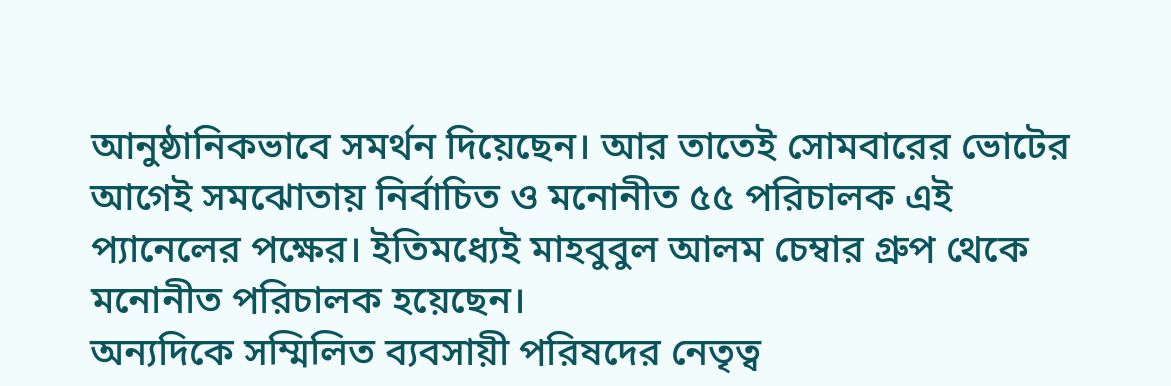আনুষ্ঠানিকভাবে সমর্থন দিয়েছেন। আর তাতেই সোমবারের ভোটের আগেই সমঝোতায় নির্বাচিত ও মনোনীত ৫৫ পরিচালক এই প্যানেলের পক্ষের। ইতিমধ্যেই মাহবুবুল আলম চেম্বার গ্রুপ থেকে মনোনীত পরিচালক হয়েছেন।
অন্যদিকে সম্মিলিত ব্যবসায়ী পরিষদের নেতৃত্ব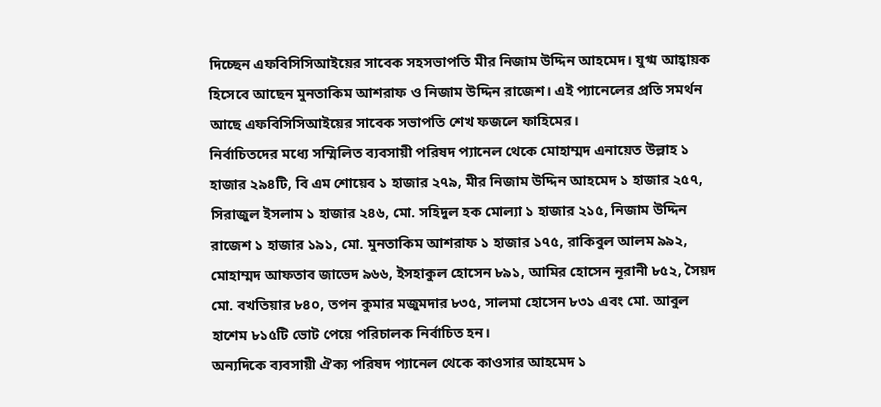দিচ্ছেন এফবিসিসিআইয়ের সাবেক সহসভাপতি মীর নিজাম উদ্দিন আহমেদ। যুগ্ম আহ্বায়ক হিসেবে আছেন মুনতাকিম আশরাফ ও নিজাম উদ্দিন রাজেশ। এই প্যানেলের প্রতি সমর্থন আছে এফবিসিসিআইয়ের সাবেক সভাপতি শেখ ফজলে ফাহিমের।
নির্বাচিতদের মধ্যে সম্মিলিত ব্যবসায়ী পরিষদ প্যানেল থেকে মোহাম্মদ এনায়েত উল্লাহ ১ হাজার ২৯৪টি, বি এম শোয়েব ১ হাজার ২৭৯, মীর নিজাম উদ্দিন আহমেদ ১ হাজার ২৫৭, সিরাজুল ইসলাম ১ হাজার ২৪৬, মো. সহিদুল হক মোল্যা ১ হাজার ২১৫, নিজাম উদ্দিন রাজেশ ১ হাজার ১৯১, মো. মুনতাকিম আশরাফ ১ হাজার ১৭৫, রাকিবুল আলম ৯৯২, মোহাম্মদ আফতাব জাভেদ ৯৬৬, ইসহাকুল হোসেন ৮৯১, আমির হোসেন নূরানী ৮৫২, সৈয়দ মো. বখতিয়ার ৮৪০, তপন কুমার মজুমদার ৮৩৫, সালমা হোসেন ৮৩১ এবং মো. আবুল হাশেম ৮১৫টি ভোট পেয়ে পরিচালক নির্বাচিত হন।
অন্যদিকে ব্যবসায়ী ঐক্য পরিষদ প্যানেল থেকে কাওসার আহমেদ ১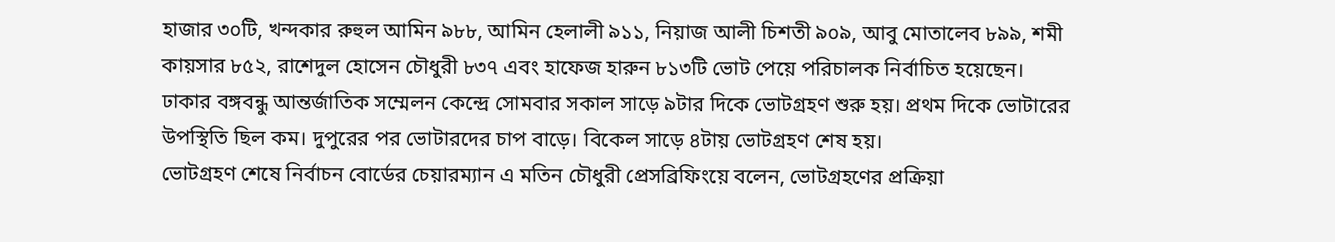হাজার ৩০টি, খন্দকার রুহুল আমিন ৯৮৮, আমিন হেলালী ৯১১, নিয়াজ আলী চিশতী ৯০৯, আবু মোতালেব ৮৯৯, শমী কায়সার ৮৫২, রাশেদুল হোসেন চৌধুরী ৮৩৭ এবং হাফেজ হারুন ৮১৩টি ভোট পেয়ে পরিচালক নির্বাচিত হয়েছেন।
ঢাকার বঙ্গবন্ধু আন্তর্জাতিক সম্মেলন কেন্দ্রে সোমবার সকাল সাড়ে ৯টার দিকে ভোটগ্রহণ শুরু হয়। প্রথম দিকে ভোটারের উপস্থিতি ছিল কম। দুপুরের পর ভোটারদের চাপ বাড়ে। বিকেল সাড়ে ৪টায় ভোটগ্রহণ শেষ হয়।
ভোটগ্রহণ শেষে নির্বাচন বোর্ডের চেয়ারম্যান এ মতিন চৌধুরী প্রেসব্রিফিংয়ে বলেন, ভোটগ্রহণের প্রক্রিয়া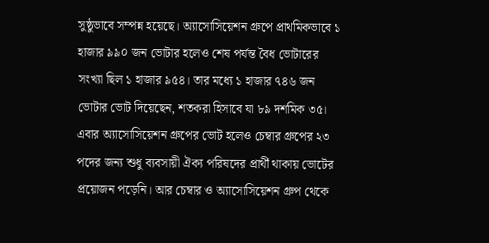সুষ্ঠুভাবে সম্পন্ন হয়েছে। অ্যাসোসিয়েশন গ্রুপে প্রাথমিকভাবে ১ হাজার ৯৯০ জন ভোটার হলেও শেষ পর্যন্ত বৈধ ভোটারের সংখ্যা ছিল ১ হাজার ৯৫৪। তার মধ্যে ১ হাজার ৭৪৬ জন ভোটার ভোট দিয়েছেন, শতকরা হিসাবে যা ৮৯ দশমিক ৩৫।
এবার অ্যাসোসিয়েশন গ্রুপের ভোট হলেও চেম্বার গ্রুপের ২৩ পদের জন্য শুধু ব্যবসায়ী ঐক্য পরিষদের প্রার্থী থাকায় ভোটের প্রয়োজন পড়েনি। আর চেম্বার ও অ্যাসোসিয়েশন গ্রুপ থেকে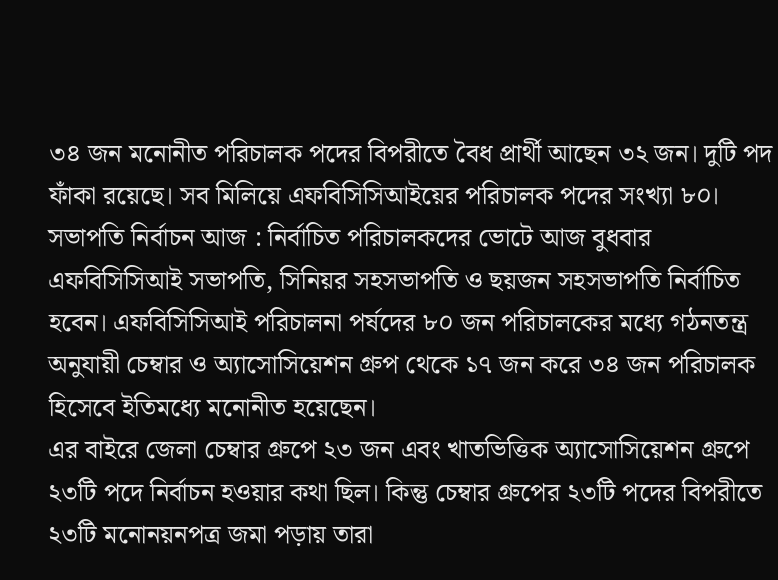৩৪ জন মনোনীত পরিচালক পদের বিপরীতে বৈধ প্রার্থী আছেন ৩২ জন। দুটি পদ ফাঁকা রয়েছে। সব মিলিয়ে এফবিসিসিআইয়ের পরিচালক পদের সংখ্যা ৮০।
সভাপতি নির্বাচন আজ : নির্বাচিত পরিচালকদের ভোটে আজ বুধবার এফবিসিসিআই সভাপতি, সিনিয়র সহসভাপতি ও ছয়জন সহসভাপতি নির্বাচিত হবেন। এফবিসিসিআই পরিচালনা পর্ষদের ৮০ জন পরিচালকের মধ্যে গঠনতন্ত্র অনুযায়ী চেম্বার ও অ্যাসোসিয়েশন গ্রুপ থেকে ১৭ জন করে ৩৪ জন পরিচালক হিসেবে ইতিমধ্যে মনোনীত হয়েছেন।
এর বাইরে জেলা চেম্বার গ্রুপে ২৩ জন এবং খাতভিত্তিক অ্যাসোসিয়েশন গ্রুপে ২৩টি পদে নির্বাচন হওয়ার কথা ছিল। কিন্তু চেম্বার গ্রুপের ২৩টি পদের বিপরীতে ২৩টি মনোনয়নপত্র জমা পড়ায় তারা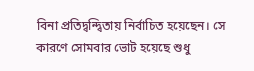বিনা প্রতিদ্বন্দ্বিতায় নির্বাচিত হয়েছেন। সে কারণে সোমবার ভোট হয়েছে শুধু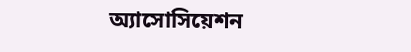অ্যাসোসিয়েশন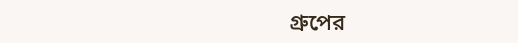গ্রুপের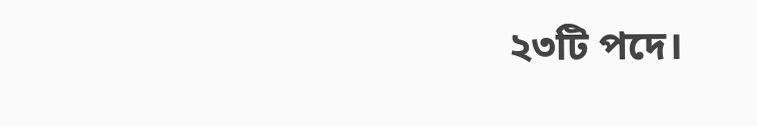২৩টি পদে।